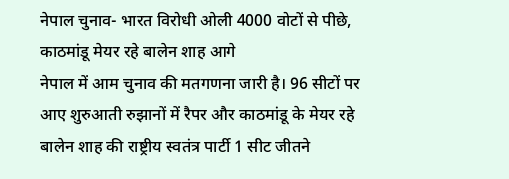नेपाल चुनाव- भारत विरोधी ओली 4000 वोटों से पीछे, काठमांडू मेयर रहे बालेन शाह आगे
नेपाल में आम चुनाव की मतगणना जारी है। 96 सीटों पर आए शुरुआती रुझानों में रैपर और काठमांडू के मेयर रहे बालेन शाह की राष्ट्रीय स्वतंत्र पार्टी 1 सीट जीतने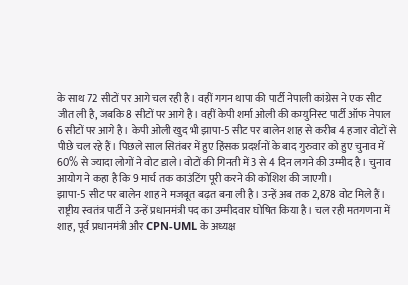के साथ 72 सीटों पर आगे चल रही है। वहीं गगन थापा की पार्टी नेपाली कांग्रेस ने एक सीट जीत ली है, जबकि 8 सीटों पर आगे है। वहीं केपी शर्मा ओली की कम्युनिस्ट पार्टी ऑफ नेपाल 6 सीटों पर आगे है। केपी ओली खुद भी झापा-5 सीट पर बालेन शाह से करीब 4 हजार वोटों से पीछे चल रहे हैं। पिछले साल सितंबर में हुए हिंसक प्रदर्शनों के बाद गुरुवार को हुए चुनाव में 60% से ज्यादा लोगों ने वोट डाले। वोटों की गिनती में 3 से 4 दिन लगने की उम्मीद है। चुनाव आयोग ने कहा है कि 9 मार्च तक काउंटिंग पूरी करने की कोशिश की जाएगी।
झापा-5 सीट पर बालेन शाह ने मजबूत बढ़त बना ली है। उन्हें अब तक 2,878 वोट मिले हैं। राष्ट्रीय स्वतंत्र पार्टी ने उन्हें प्रधानमंत्री पद का उम्मीदवार घोषित किया है। चल रही मतगणना में शाह, पूर्व प्रधानमंत्री और CPN-UML के अध्यक्ष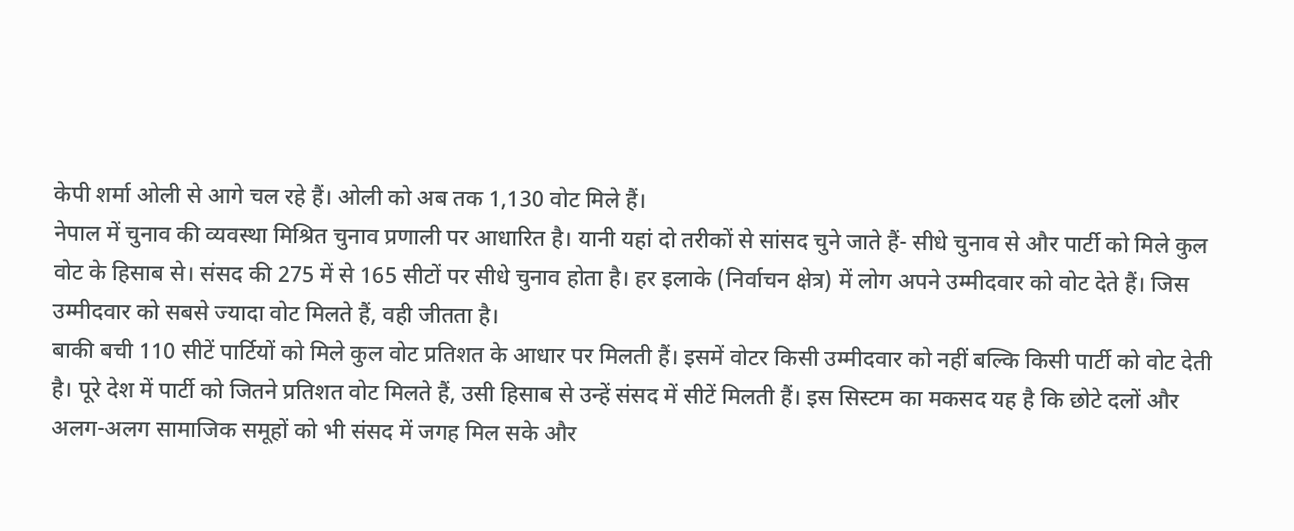केपी शर्मा ओली से आगे चल रहे हैं। ओली को अब तक 1,130 वोट मिले हैं।
नेपाल में चुनाव की व्यवस्था मिश्रित चुनाव प्रणाली पर आधारित है। यानी यहां दो तरीकों से सांसद चुने जाते हैं- सीधे चुनाव से और पार्टी को मिले कुल वोट के हिसाब से। संसद की 275 में से 165 सीटों पर सीधे चुनाव होता है। हर इलाके (निर्वाचन क्षेत्र) में लोग अपने उम्मीदवार को वोट देते हैं। जिस उम्मीदवार को सबसे ज्यादा वोट मिलते हैं, वही जीतता है।
बाकी बची 110 सीटें पार्टियों को मिले कुल वोट प्रतिशत के आधार पर मिलती हैं। इसमें वोटर किसी उम्मीदवार को नहीं बल्कि किसी पार्टी को वोट देती है। पूरे देश में पार्टी को जितने प्रतिशत वोट मिलते हैं, उसी हिसाब से उन्हें संसद में सीटें मिलती हैं। इस सिस्टम का मकसद यह है कि छोटे दलों और अलग-अलग सामाजिक समूहों को भी संसद में जगह मिल सके और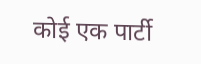कोई एक पार्टी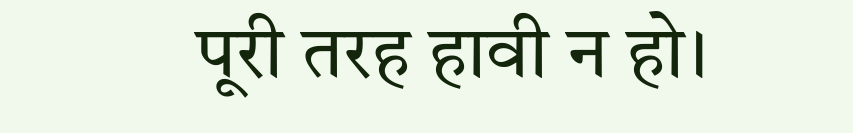पूरी तरह हावी न हो।